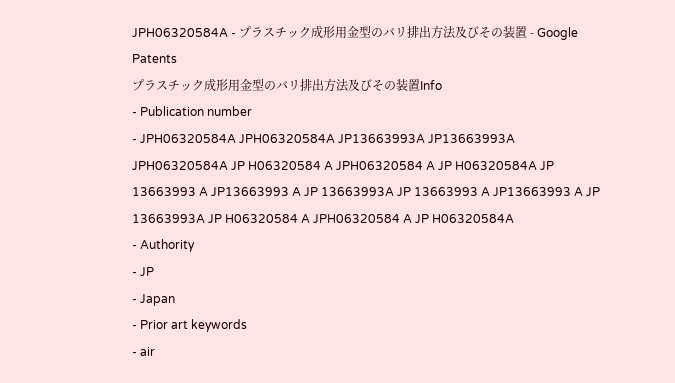JPH06320584A - プラスチック成形用金型のバリ排出方法及びその装置 - Google Patents
プラスチック成形用金型のバリ排出方法及びその装置Info
- Publication number
- JPH06320584A JPH06320584A JP13663993A JP13663993A JPH06320584A JP H06320584 A JPH06320584 A JP H06320584A JP 13663993 A JP13663993 A JP 13663993A JP 13663993 A JP13663993 A JP 13663993A JP H06320584 A JPH06320584 A JP H06320584A
- Authority
- JP
- Japan
- Prior art keywords
- air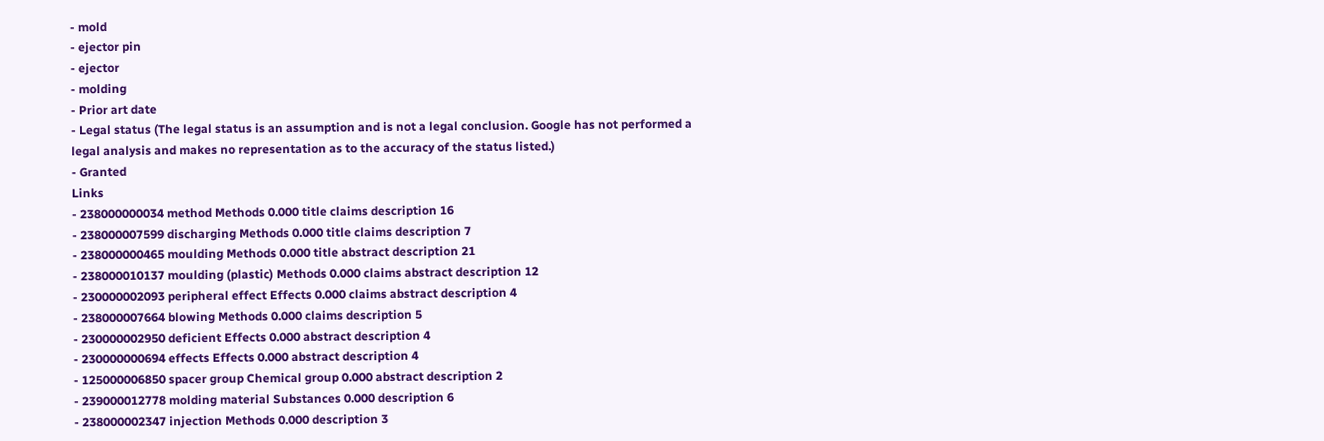- mold
- ejector pin
- ejector
- molding
- Prior art date
- Legal status (The legal status is an assumption and is not a legal conclusion. Google has not performed a legal analysis and makes no representation as to the accuracy of the status listed.)
- Granted
Links
- 238000000034 method Methods 0.000 title claims description 16
- 238000007599 discharging Methods 0.000 title claims description 7
- 238000000465 moulding Methods 0.000 title abstract description 21
- 238000010137 moulding (plastic) Methods 0.000 claims abstract description 12
- 230000002093 peripheral effect Effects 0.000 claims abstract description 4
- 238000007664 blowing Methods 0.000 claims description 5
- 230000002950 deficient Effects 0.000 abstract description 4
- 230000000694 effects Effects 0.000 abstract description 4
- 125000006850 spacer group Chemical group 0.000 abstract description 2
- 239000012778 molding material Substances 0.000 description 6
- 238000002347 injection Methods 0.000 description 3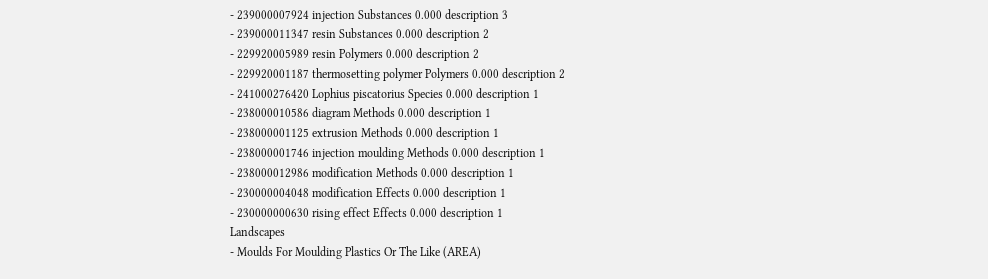- 239000007924 injection Substances 0.000 description 3
- 239000011347 resin Substances 0.000 description 2
- 229920005989 resin Polymers 0.000 description 2
- 229920001187 thermosetting polymer Polymers 0.000 description 2
- 241000276420 Lophius piscatorius Species 0.000 description 1
- 238000010586 diagram Methods 0.000 description 1
- 238000001125 extrusion Methods 0.000 description 1
- 238000001746 injection moulding Methods 0.000 description 1
- 238000012986 modification Methods 0.000 description 1
- 230000004048 modification Effects 0.000 description 1
- 230000000630 rising effect Effects 0.000 description 1
Landscapes
- Moulds For Moulding Plastics Or The Like (AREA)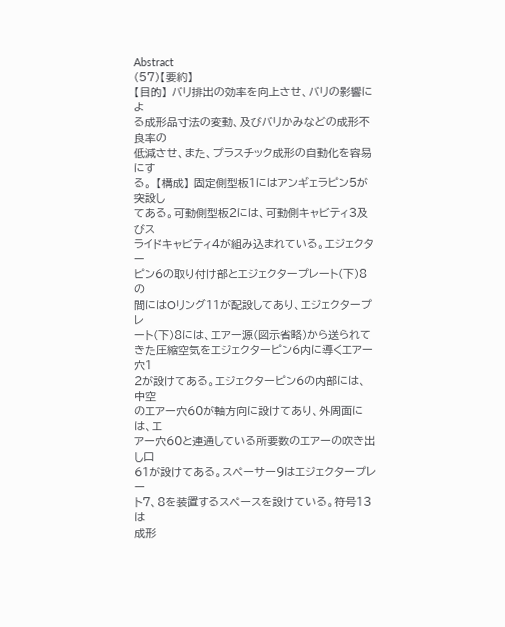Abstract
(57)【要約】
【目的】 バリ排出の効率を向上させ、バリの影響によ
る成形品寸法の変動、及びバリかみなどの成形不良率の
低減させ、また、プラスチック成形の自動化を容易にす
る。 【構成】 固定側型板1にはアンギェラピン5が突設し
てある。可動側型板2には、可動側キャビティ3及びス
ライドキャビティ4が組み込まれている。エジェクター
ピン6の取り付け部とエジェクタープレート(下)8の
間にはOリング11が配設してあり、エジェクタープレ
ート(下)8には、エアー源(図示省略)から送られて
きた圧縮空気をエジェクターピン6内に導くエアー穴1
2が設けてある。エジェクターピン6の内部には、中空
のエアー穴60が軸方向に設けてあり、外周面には、エ
アー穴60と連通している所要数のエアーの吹き出し口
61が設けてある。スペーサー9はエジェクタープレー
ト7、8を装置するスペースを設けている。符号13は
成形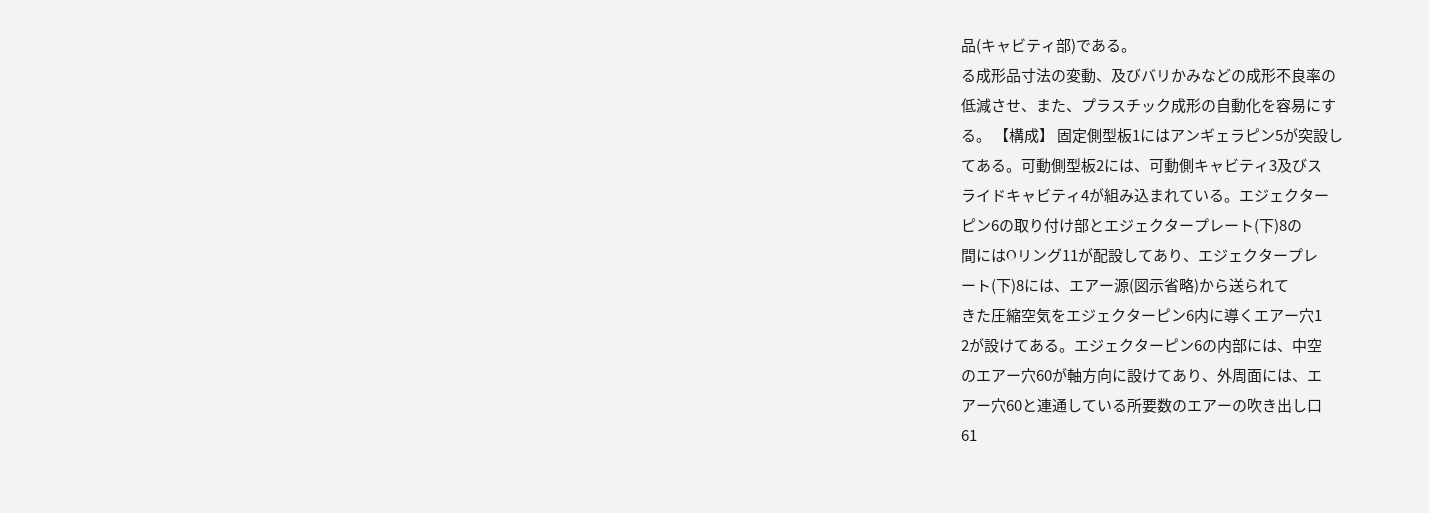品(キャビティ部)である。
る成形品寸法の変動、及びバリかみなどの成形不良率の
低減させ、また、プラスチック成形の自動化を容易にす
る。 【構成】 固定側型板1にはアンギェラピン5が突設し
てある。可動側型板2には、可動側キャビティ3及びス
ライドキャビティ4が組み込まれている。エジェクター
ピン6の取り付け部とエジェクタープレート(下)8の
間にはOリング11が配設してあり、エジェクタープレ
ート(下)8には、エアー源(図示省略)から送られて
きた圧縮空気をエジェクターピン6内に導くエアー穴1
2が設けてある。エジェクターピン6の内部には、中空
のエアー穴60が軸方向に設けてあり、外周面には、エ
アー穴60と連通している所要数のエアーの吹き出し口
61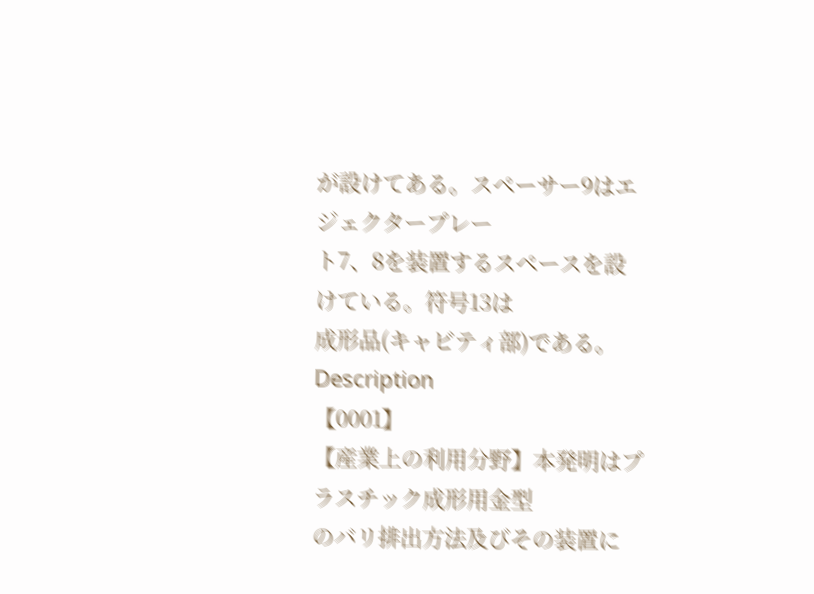が設けてある。スペーサー9はエジェクタープレー
ト7、8を装置するスペースを設けている。符号13は
成形品(キャビティ部)である。
Description
【0001】
【産業上の利用分野】本発明はプラスチック成形用金型
のバリ排出方法及びその装置に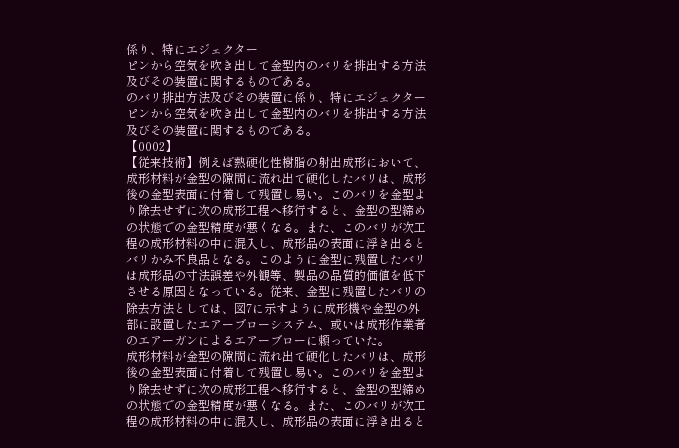係り、特にエジェクター
ピンから空気を吹き出して金型内のバリを排出する方法
及びその装置に関するものである。
のバリ排出方法及びその装置に係り、特にエジェクター
ピンから空気を吹き出して金型内のバリを排出する方法
及びその装置に関するものである。
【0002】
【従来技術】例えば熱硬化性樹脂の射出成形において、
成形材料が金型の隙間に流れ出て硬化したバリは、成形
後の金型表面に付着して残置し易い。このバリを金型よ
り除去せずに次の成形工程へ移行すると、金型の型締め
の状態での金型精度が悪くなる。また、このバリが次工
程の成形材料の中に混入し、成形品の表面に浮き出ると
バリかみ不良品となる。このように金型に残置したバリ
は成形品の寸法誤差や外観等、製品の品質的価値を低下
させる原因となっている。従来、金型に残置したバリの
除去方法としては、図7に示すように成形機や金型の外
部に設置したエアーブローシステム、或いは成形作業者
のエアーガンによるエアーブローに頼っていた。
成形材料が金型の隙間に流れ出て硬化したバリは、成形
後の金型表面に付着して残置し易い。このバリを金型よ
り除去せずに次の成形工程へ移行すると、金型の型締め
の状態での金型精度が悪くなる。また、このバリが次工
程の成形材料の中に混入し、成形品の表面に浮き出ると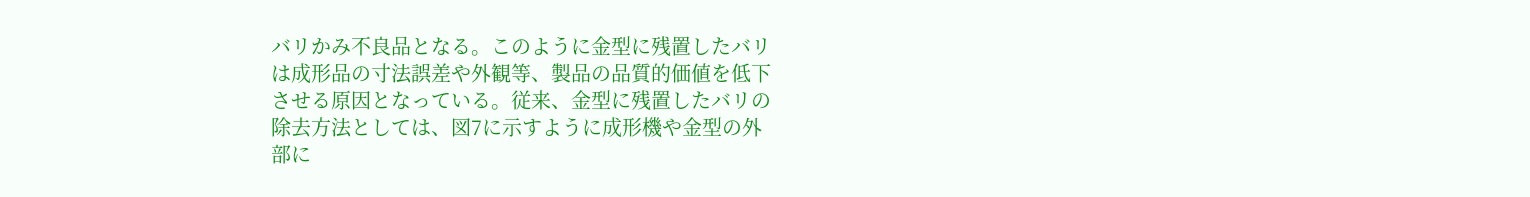バリかみ不良品となる。このように金型に残置したバリ
は成形品の寸法誤差や外観等、製品の品質的価値を低下
させる原因となっている。従来、金型に残置したバリの
除去方法としては、図7に示すように成形機や金型の外
部に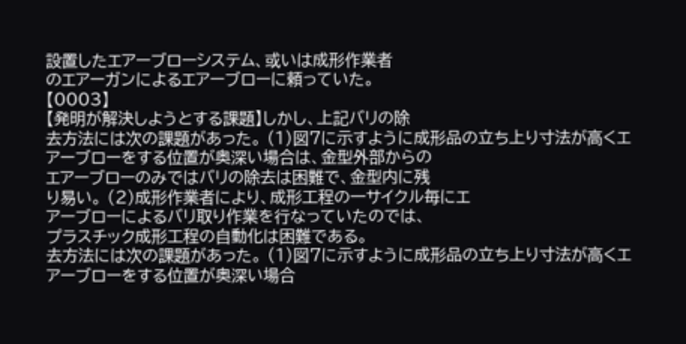設置したエアーブローシステム、或いは成形作業者
のエアーガンによるエアーブローに頼っていた。
【0003】
【発明が解決しようとする課題】しかし、上記バリの除
去方法には次の課題があった。 (1)図7に示すように成形品の立ち上り寸法が高くエ
アーブローをする位置が奥深い場合は、金型外部からの
エアーブローのみではバリの除去は困難で、金型内に残
り易い。 (2)成形作業者により、成形工程の一サイクル毎にエ
アーブローによるバリ取り作業を行なっていたのでは、
プラスチック成形工程の自動化は困難である。
去方法には次の課題があった。 (1)図7に示すように成形品の立ち上り寸法が高くエ
アーブローをする位置が奥深い場合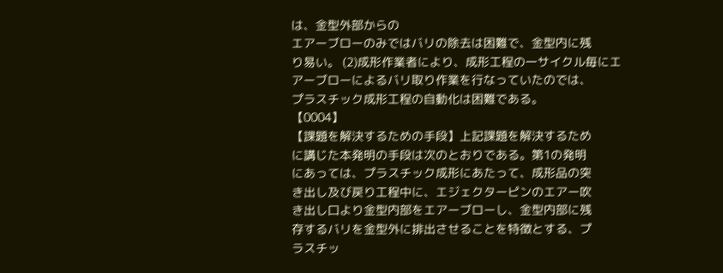は、金型外部からの
エアーブローのみではバリの除去は困難で、金型内に残
り易い。 (2)成形作業者により、成形工程の一サイクル毎にエ
アーブローによるバリ取り作業を行なっていたのでは、
プラスチック成形工程の自動化は困難である。
【0004】
【課題を解決するための手段】上記課題を解決するため
に講じた本発明の手段は次のとおりである。第1の発明
にあっては、プラスチック成形にあたって、成形品の突
き出し及び戻り工程中に、エジェクターピンのエアー吹
き出し口より金型内部をエアーブローし、金型内部に残
存するバリを金型外に排出させることを特徴とする、プ
ラスチッ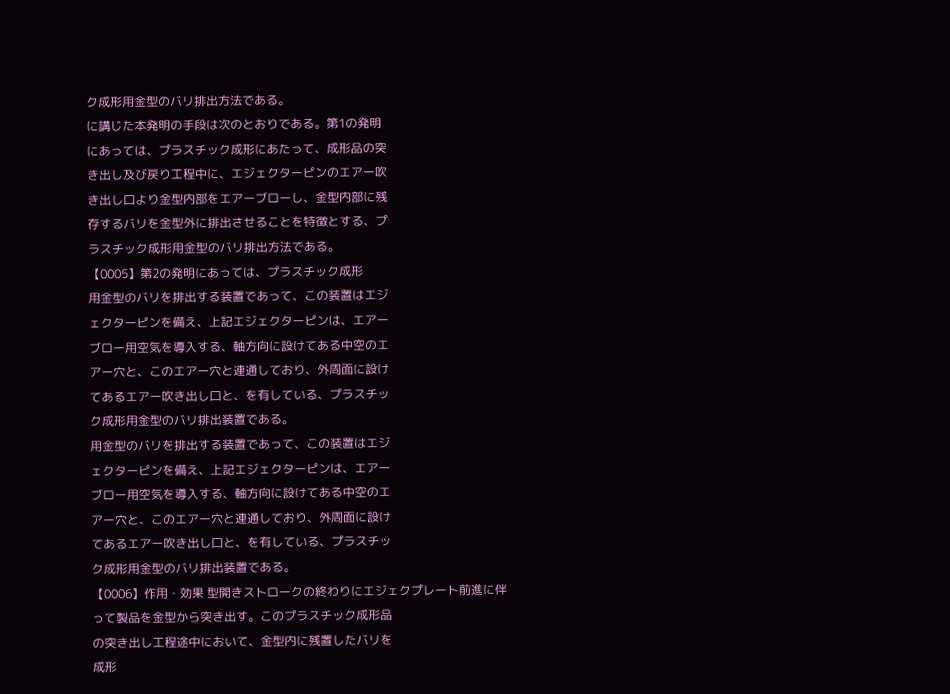ク成形用金型のバリ排出方法である。
に講じた本発明の手段は次のとおりである。第1の発明
にあっては、プラスチック成形にあたって、成形品の突
き出し及び戻り工程中に、エジェクターピンのエアー吹
き出し口より金型内部をエアーブローし、金型内部に残
存するバリを金型外に排出させることを特徴とする、プ
ラスチック成形用金型のバリ排出方法である。
【0005】第2の発明にあっては、プラスチック成形
用金型のバリを排出する装置であって、この装置はエジ
ェクターピンを備え、上記エジェクターピンは、エアー
ブロー用空気を導入する、軸方向に設けてある中空のエ
アー穴と、このエアー穴と連通しており、外周面に設け
てあるエアー吹き出し口と、を有している、プラスチッ
ク成形用金型のバリ排出装置である。
用金型のバリを排出する装置であって、この装置はエジ
ェクターピンを備え、上記エジェクターピンは、エアー
ブロー用空気を導入する、軸方向に設けてある中空のエ
アー穴と、このエアー穴と連通しており、外周面に設け
てあるエアー吹き出し口と、を有している、プラスチッ
ク成形用金型のバリ排出装置である。
【0006】作用・効果 型開きストロークの終わりにエジェクプレート前進に伴
って製品を金型から突き出す。このプラスチック成形品
の突き出し工程途中において、金型内に残置したバリを
成形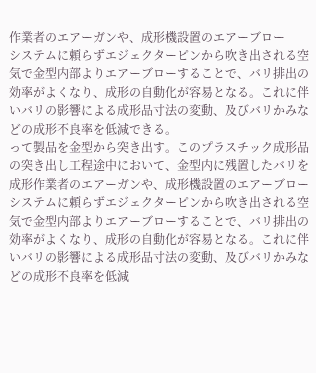作業者のエアーガンや、成形機設置のエアーブロー
システムに頼らずエジェクターピンから吹き出される空
気で金型内部よりエアーブローすることで、バリ排出の
効率がよくなり、成形の自動化が容易となる。これに伴
いバリの影響による成形品寸法の変動、及びバリかみな
どの成形不良率を低減できる。
って製品を金型から突き出す。このプラスチック成形品
の突き出し工程途中において、金型内に残置したバリを
成形作業者のエアーガンや、成形機設置のエアーブロー
システムに頼らずエジェクターピンから吹き出される空
気で金型内部よりエアーブローすることで、バリ排出の
効率がよくなり、成形の自動化が容易となる。これに伴
いバリの影響による成形品寸法の変動、及びバリかみな
どの成形不良率を低減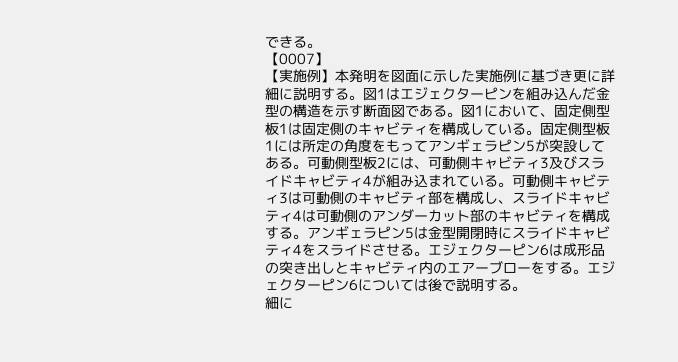できる。
【0007】
【実施例】本発明を図面に示した実施例に基づき更に詳
細に説明する。図1はエジェクターピンを組み込んだ金
型の構造を示す断面図である。図1において、固定側型
板1は固定側のキャビティを構成している。固定側型板
1には所定の角度をもってアンギェラピン5が突設して
ある。可動側型板2には、可動側キャビティ3及びスラ
イドキャビティ4が組み込まれている。可動側キャビテ
ィ3は可動側のキャビティ部を構成し、スライドキャビ
ティ4は可動側のアンダーカット部のキャビティを構成
する。アンギェラピン5は金型開閉時にスライドキャビ
ティ4をスライドさせる。エジェクターピン6は成形品
の突き出しとキャビティ内のエアーブローをする。エジ
ェクターピン6については後で説明する。
細に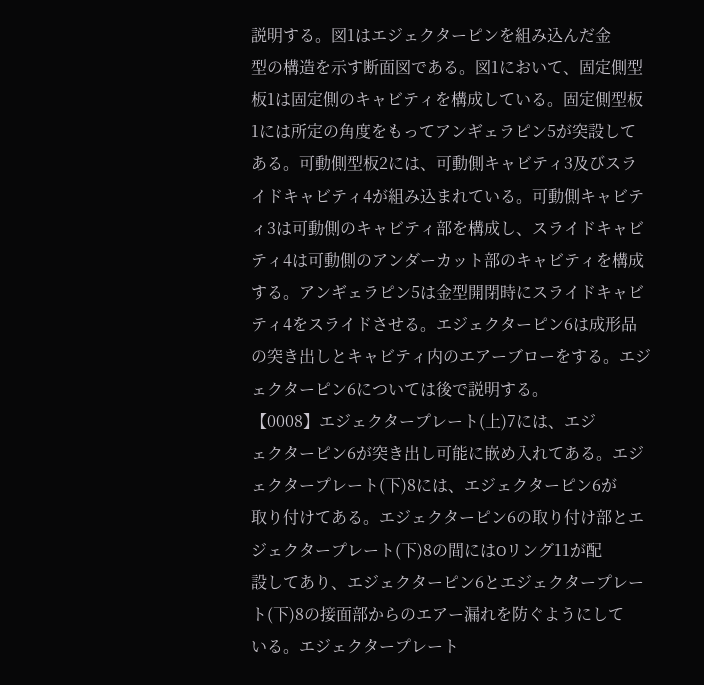説明する。図1はエジェクターピンを組み込んだ金
型の構造を示す断面図である。図1において、固定側型
板1は固定側のキャビティを構成している。固定側型板
1には所定の角度をもってアンギェラピン5が突設して
ある。可動側型板2には、可動側キャビティ3及びスラ
イドキャビティ4が組み込まれている。可動側キャビテ
ィ3は可動側のキャビティ部を構成し、スライドキャビ
ティ4は可動側のアンダーカット部のキャビティを構成
する。アンギェラピン5は金型開閉時にスライドキャビ
ティ4をスライドさせる。エジェクターピン6は成形品
の突き出しとキャビティ内のエアーブローをする。エジ
ェクターピン6については後で説明する。
【0008】エジェクタープレート(上)7には、エジ
ェクターピン6が突き出し可能に嵌め入れてある。エジ
ェクタープレート(下)8には、エジェクターピン6が
取り付けてある。エジェクターピン6の取り付け部とエ
ジェクタープレート(下)8の間にはOリング11が配
設してあり、エジェクターピン6とエジェクタープレー
ト(下)8の接面部からのエアー漏れを防ぐようにして
いる。エジェクタープレート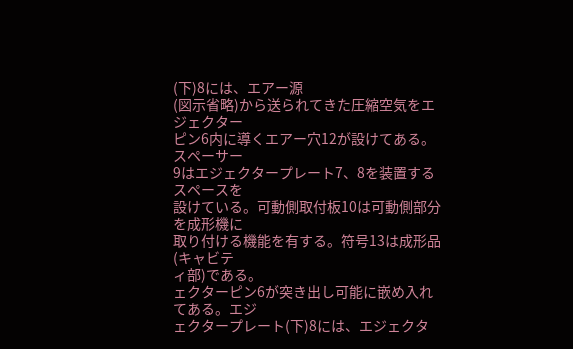(下)8には、エアー源
(図示省略)から送られてきた圧縮空気をエジェクター
ピン6内に導くエアー穴12が設けてある。スペーサー
9はエジェクタープレート7、8を装置するスペースを
設けている。可動側取付板10は可動側部分を成形機に
取り付ける機能を有する。符号13は成形品(キャビテ
ィ部)である。
ェクターピン6が突き出し可能に嵌め入れてある。エジ
ェクタープレート(下)8には、エジェクタ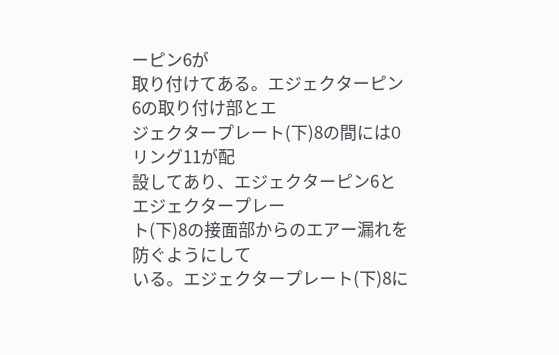ーピン6が
取り付けてある。エジェクターピン6の取り付け部とエ
ジェクタープレート(下)8の間にはOリング11が配
設してあり、エジェクターピン6とエジェクタープレー
ト(下)8の接面部からのエアー漏れを防ぐようにして
いる。エジェクタープレート(下)8に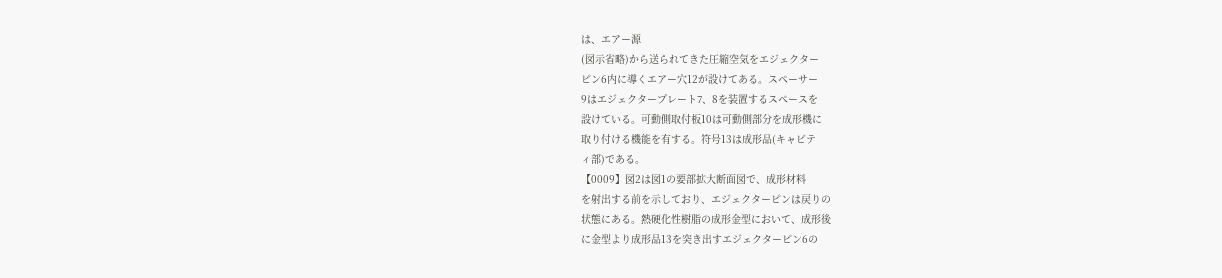は、エアー源
(図示省略)から送られてきた圧縮空気をエジェクター
ピン6内に導くエアー穴12が設けてある。スペーサー
9はエジェクタープレート7、8を装置するスペースを
設けている。可動側取付板10は可動側部分を成形機に
取り付ける機能を有する。符号13は成形品(キャビテ
ィ部)である。
【0009】図2は図1の要部拡大断面図で、成形材料
を射出する前を示しており、エジェクターピンは戻りの
状態にある。熱硬化性樹脂の成形金型において、成形後
に金型より成形品13を突き出すエジェクターピン6の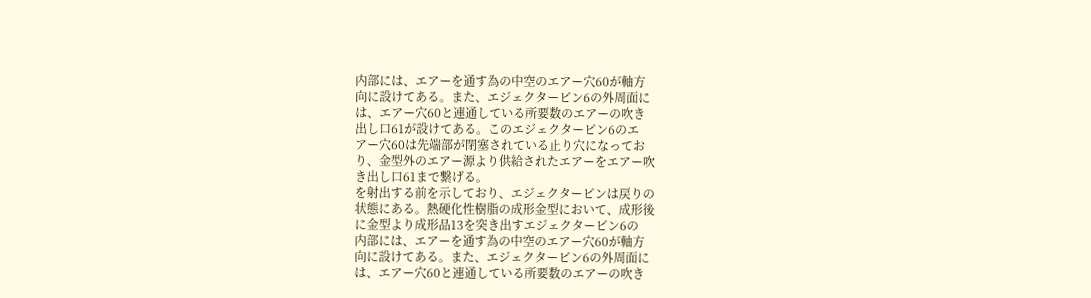内部には、エアーを通す為の中空のエアー穴60が軸方
向に設けてある。また、エジェクターピン6の外周面に
は、エアー穴60と連通している所要数のエアーの吹き
出し口61が設けてある。このエジェクターピン6のエ
アー穴60は先端部が閉塞されている止り穴になってお
り、金型外のエアー源より供給されたエアーをエアー吹
き出し口61まで繋げる。
を射出する前を示しており、エジェクターピンは戻りの
状態にある。熱硬化性樹脂の成形金型において、成形後
に金型より成形品13を突き出すエジェクターピン6の
内部には、エアーを通す為の中空のエアー穴60が軸方
向に設けてある。また、エジェクターピン6の外周面に
は、エアー穴60と連通している所要数のエアーの吹き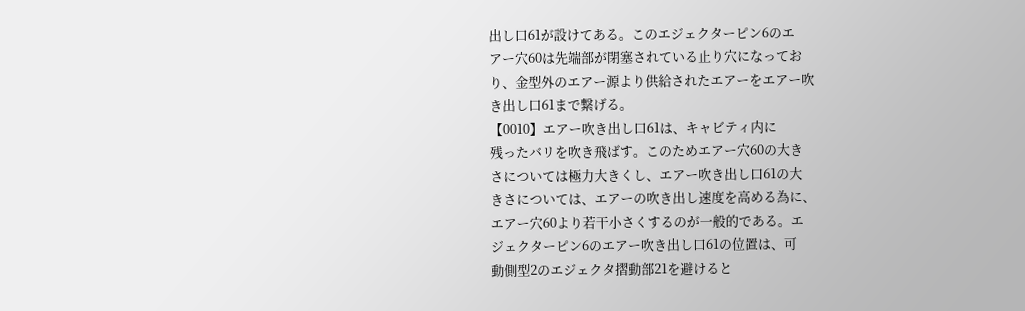出し口61が設けてある。このエジェクターピン6のエ
アー穴60は先端部が閉塞されている止り穴になってお
り、金型外のエアー源より供給されたエアーをエアー吹
き出し口61まで繋げる。
【0010】エアー吹き出し口61は、キャビティ内に
残ったバリを吹き飛ばす。このためエアー穴60の大き
さについては極力大きくし、エアー吹き出し口61の大
きさについては、エアーの吹き出し速度を高める為に、
エアー穴60より若干小さくするのが一般的である。エ
ジェクターピン6のエアー吹き出し口61の位置は、可
動側型2のエジェクタ摺動部21を避けると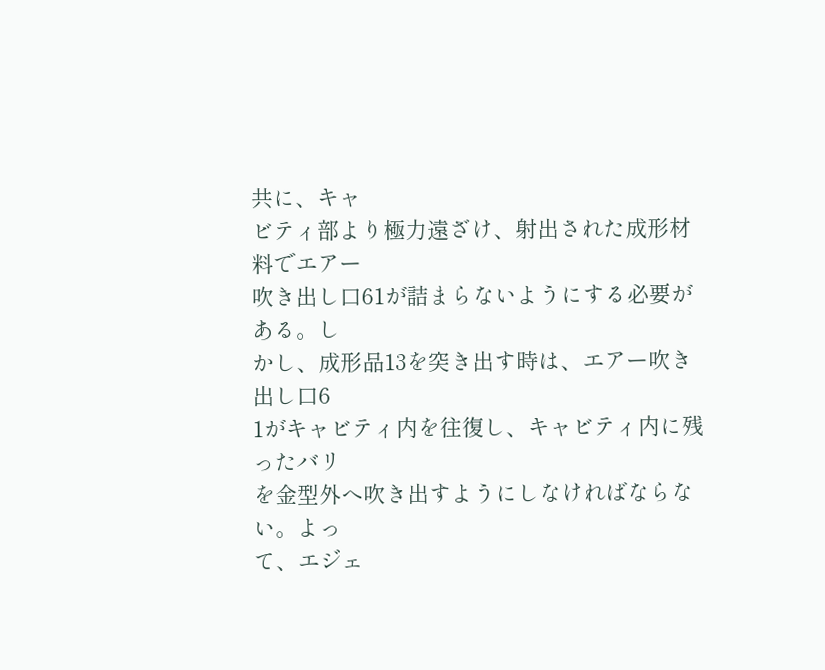共に、キャ
ビティ部より極力遠ざけ、射出された成形材料でエアー
吹き出し口61が詰まらないようにする必要がある。し
かし、成形品13を突き出す時は、エアー吹き出し口6
1がキャビティ内を往復し、キャビティ内に残ったバリ
を金型外へ吹き出すようにしなければならない。よっ
て、エジェ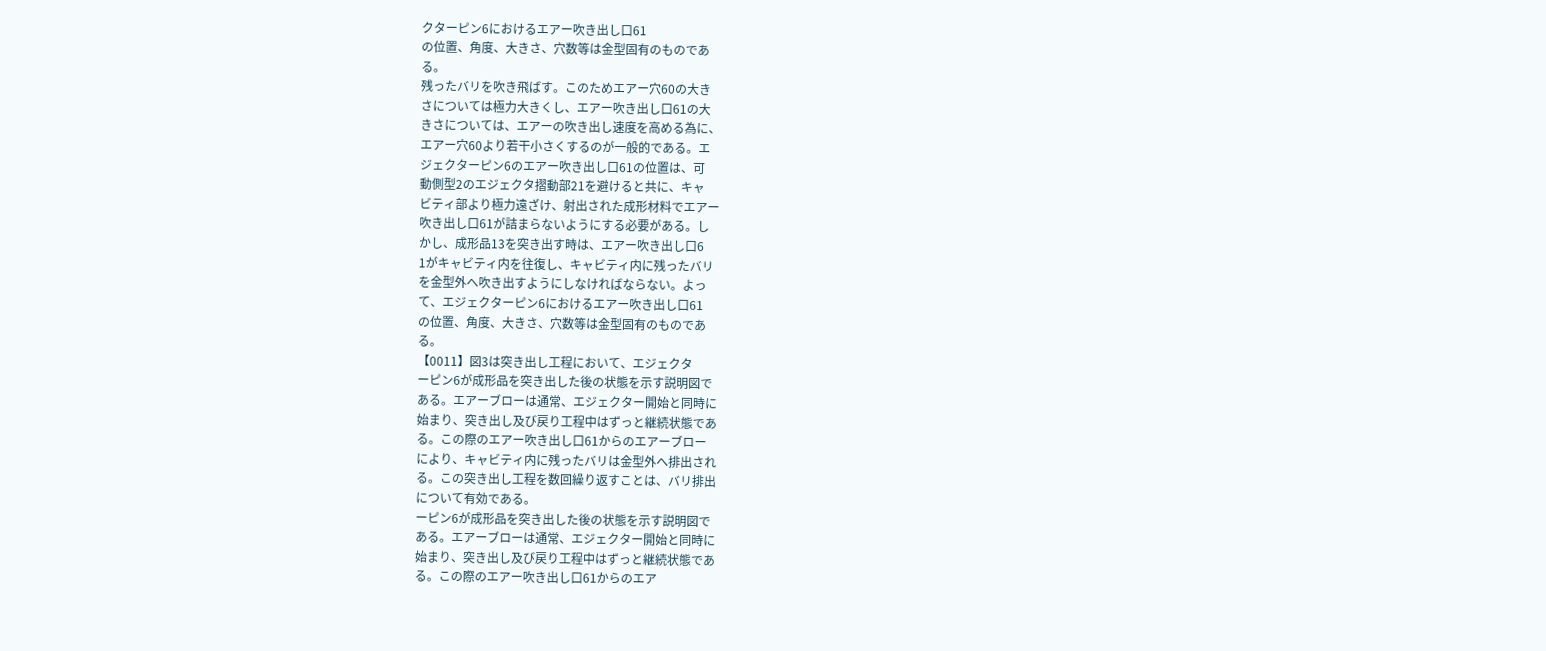クターピン6におけるエアー吹き出し口61
の位置、角度、大きさ、穴数等は金型固有のものであ
る。
残ったバリを吹き飛ばす。このためエアー穴60の大き
さについては極力大きくし、エアー吹き出し口61の大
きさについては、エアーの吹き出し速度を高める為に、
エアー穴60より若干小さくするのが一般的である。エ
ジェクターピン6のエアー吹き出し口61の位置は、可
動側型2のエジェクタ摺動部21を避けると共に、キャ
ビティ部より極力遠ざけ、射出された成形材料でエアー
吹き出し口61が詰まらないようにする必要がある。し
かし、成形品13を突き出す時は、エアー吹き出し口6
1がキャビティ内を往復し、キャビティ内に残ったバリ
を金型外へ吹き出すようにしなければならない。よっ
て、エジェクターピン6におけるエアー吹き出し口61
の位置、角度、大きさ、穴数等は金型固有のものであ
る。
【0011】図3は突き出し工程において、エジェクタ
ーピン6が成形品を突き出した後の状態を示す説明図で
ある。エアーブローは通常、エジェクター開始と同時に
始まり、突き出し及び戻り工程中はずっと継続状態であ
る。この際のエアー吹き出し口61からのエアーブロー
により、キャビティ内に残ったバリは金型外へ排出され
る。この突き出し工程を数回繰り返すことは、バリ排出
について有効である。
ーピン6が成形品を突き出した後の状態を示す説明図で
ある。エアーブローは通常、エジェクター開始と同時に
始まり、突き出し及び戻り工程中はずっと継続状態であ
る。この際のエアー吹き出し口61からのエア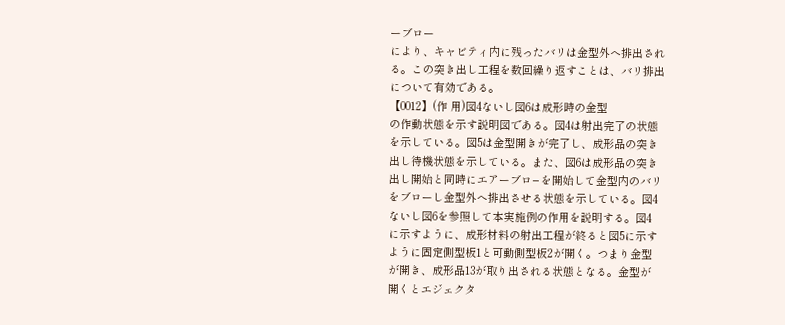ーブロー
により、キャビティ内に残ったバリは金型外へ排出され
る。この突き出し工程を数回繰り返すことは、バリ排出
について有効である。
【0012】(作 用)図4ないし図6は成形時の金型
の作動状態を示す説明図である。図4は射出完了の状態
を示している。図5は金型開きが完了し、成形品の突き
出し待機状態を示している。また、図6は成形品の突き
出し開始と同時にエアーブロ−を開始して金型内のバリ
をブローし金型外へ排出させる状態を示している。図4
ないし図6を参照して本実施例の作用を説明する。図4
に示すように、成形材料の射出工程が終ると図5に示す
ように固定側型板1と可動側型板2が開く。つまり金型
が開き、成形品13が取り出される状態となる。金型が
開くとエジェクタ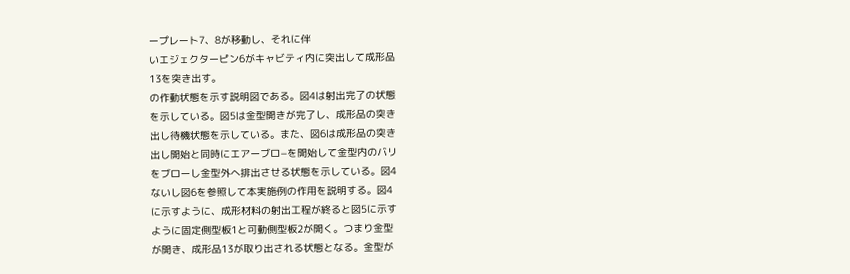ープレート7、8が移動し、それに伴
いエジェクターピン6がキャビティ内に突出して成形品
13を突き出す。
の作動状態を示す説明図である。図4は射出完了の状態
を示している。図5は金型開きが完了し、成形品の突き
出し待機状態を示している。また、図6は成形品の突き
出し開始と同時にエアーブロ−を開始して金型内のバリ
をブローし金型外へ排出させる状態を示している。図4
ないし図6を参照して本実施例の作用を説明する。図4
に示すように、成形材料の射出工程が終ると図5に示す
ように固定側型板1と可動側型板2が開く。つまり金型
が開き、成形品13が取り出される状態となる。金型が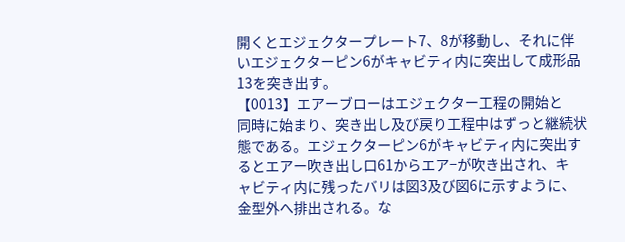開くとエジェクタープレート7、8が移動し、それに伴
いエジェクターピン6がキャビティ内に突出して成形品
13を突き出す。
【0013】エアーブローはエジェクター工程の開始と
同時に始まり、突き出し及び戻り工程中はずっと継続状
態である。エジェクターピン6がキャビティ内に突出す
るとエアー吹き出し口61からエア−が吹き出され、キ
ャビティ内に残ったバリは図3及び図6に示すように、
金型外へ排出される。な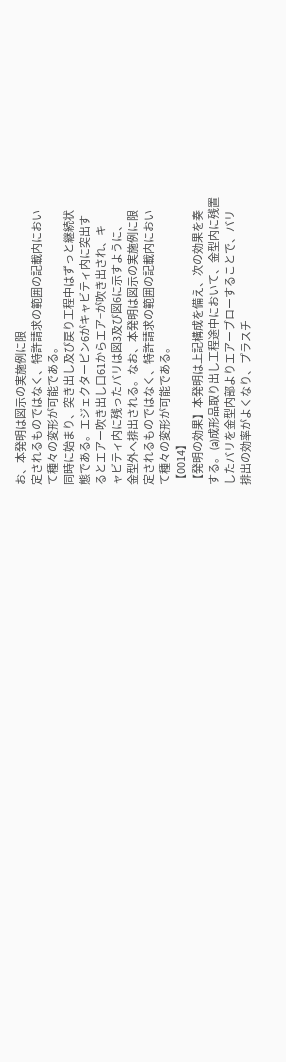お、本発明は図示の実施例に限
定されるものではなく、特許請求の範囲の記載内におい
て種々の変形が可能である。
同時に始まり、突き出し及び戻り工程中はずっと継続状
態である。エジェクターピン6がキャビティ内に突出す
るとエアー吹き出し口61からエア−が吹き出され、キ
ャビティ内に残ったバリは図3及び図6に示すように、
金型外へ排出される。なお、本発明は図示の実施例に限
定されるものではなく、特許請求の範囲の記載内におい
て種々の変形が可能である。
【0014】
【発明の効果】本発明は上記構成を備え、次の効果を奏
する。 (a)成形品取り出し工程途中において、金型内に残置
したバリを金型内部よりエアーブローすることで、バリ
排出の効率がよくなり、プラスチ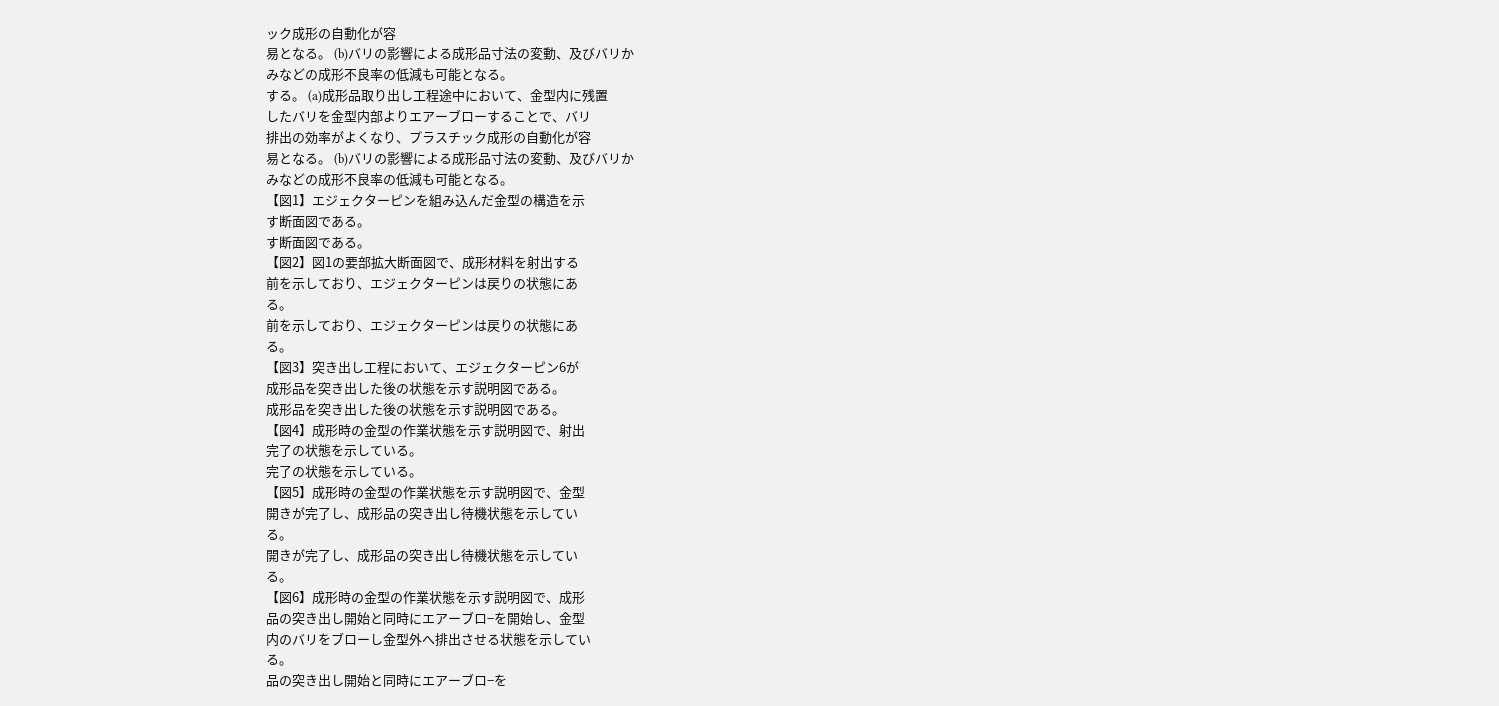ック成形の自動化が容
易となる。 (b)バリの影響による成形品寸法の変動、及びバリか
みなどの成形不良率の低減も可能となる。
する。 (a)成形品取り出し工程途中において、金型内に残置
したバリを金型内部よりエアーブローすることで、バリ
排出の効率がよくなり、プラスチック成形の自動化が容
易となる。 (b)バリの影響による成形品寸法の変動、及びバリか
みなどの成形不良率の低減も可能となる。
【図1】エジェクターピンを組み込んだ金型の構造を示
す断面図である。
す断面図である。
【図2】図1の要部拡大断面図で、成形材料を射出する
前を示しており、エジェクターピンは戻りの状態にあ
る。
前を示しており、エジェクターピンは戻りの状態にあ
る。
【図3】突き出し工程において、エジェクターピン6が
成形品を突き出した後の状態を示す説明図である。
成形品を突き出した後の状態を示す説明図である。
【図4】成形時の金型の作業状態を示す説明図で、射出
完了の状態を示している。
完了の状態を示している。
【図5】成形時の金型の作業状態を示す説明図で、金型
開きが完了し、成形品の突き出し待機状態を示してい
る。
開きが完了し、成形品の突き出し待機状態を示してい
る。
【図6】成形時の金型の作業状態を示す説明図で、成形
品の突き出し開始と同時にエアーブロ−を開始し、金型
内のバリをブローし金型外へ排出させる状態を示してい
る。
品の突き出し開始と同時にエアーブロ−を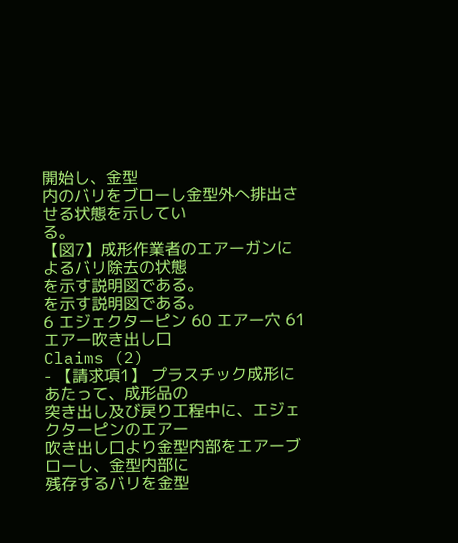開始し、金型
内のバリをブローし金型外へ排出させる状態を示してい
る。
【図7】成形作業者のエアーガンによるバリ除去の状態
を示す説明図である。
を示す説明図である。
6 エジェクターピン 60 エアー穴 61 エアー吹き出し口
Claims (2)
- 【請求項1】 プラスチック成形にあたって、成形品の
突き出し及び戻り工程中に、エジェクターピンのエアー
吹き出し口より金型内部をエアーブローし、金型内部に
残存するバリを金型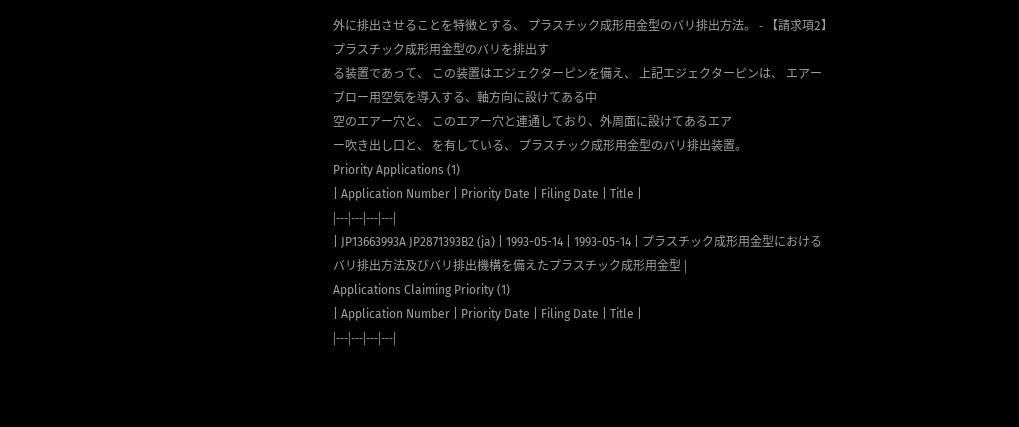外に排出させることを特徴とする、 プラスチック成形用金型のバリ排出方法。 - 【請求項2】 プラスチック成形用金型のバリを排出す
る装置であって、 この装置はエジェクターピンを備え、 上記エジェクターピンは、 エアーブロー用空気を導入する、軸方向に設けてある中
空のエアー穴と、 このエアー穴と連通しており、外周面に設けてあるエア
ー吹き出し口と、 を有している、 プラスチック成形用金型のバリ排出装置。
Priority Applications (1)
| Application Number | Priority Date | Filing Date | Title |
|---|---|---|---|
| JP13663993A JP2871393B2 (ja) | 1993-05-14 | 1993-05-14 | プラスチック成形用金型におけるバリ排出方法及びバリ排出機構を備えたプラスチック成形用金型 |
Applications Claiming Priority (1)
| Application Number | Priority Date | Filing Date | Title |
|---|---|---|---|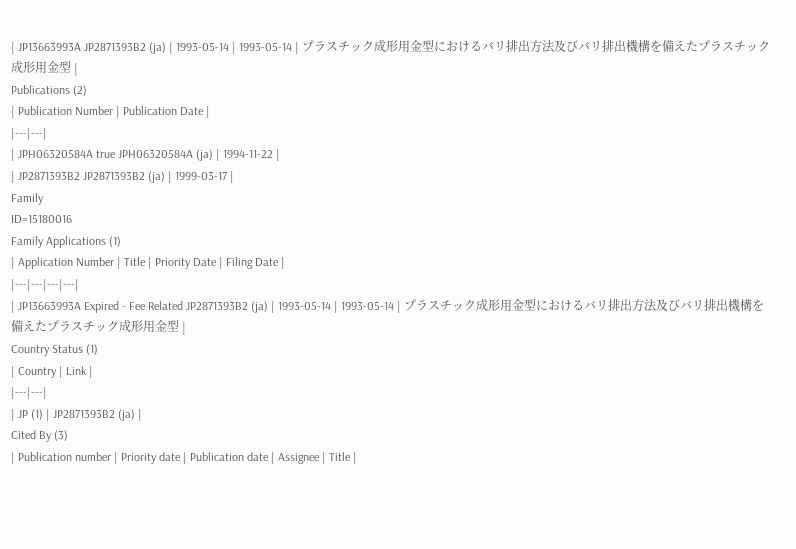| JP13663993A JP2871393B2 (ja) | 1993-05-14 | 1993-05-14 | プラスチック成形用金型におけるバリ排出方法及びバリ排出機構を備えたプラスチック成形用金型 |
Publications (2)
| Publication Number | Publication Date |
|---|---|
| JPH06320584A true JPH06320584A (ja) | 1994-11-22 |
| JP2871393B2 JP2871393B2 (ja) | 1999-03-17 |
Family
ID=15180016
Family Applications (1)
| Application Number | Title | Priority Date | Filing Date |
|---|---|---|---|
| JP13663993A Expired - Fee Related JP2871393B2 (ja) | 1993-05-14 | 1993-05-14 | プラスチック成形用金型におけるバリ排出方法及びバリ排出機構を備えたプラスチック成形用金型 |
Country Status (1)
| Country | Link |
|---|---|
| JP (1) | JP2871393B2 (ja) |
Cited By (3)
| Publication number | Priority date | Publication date | Assignee | Title |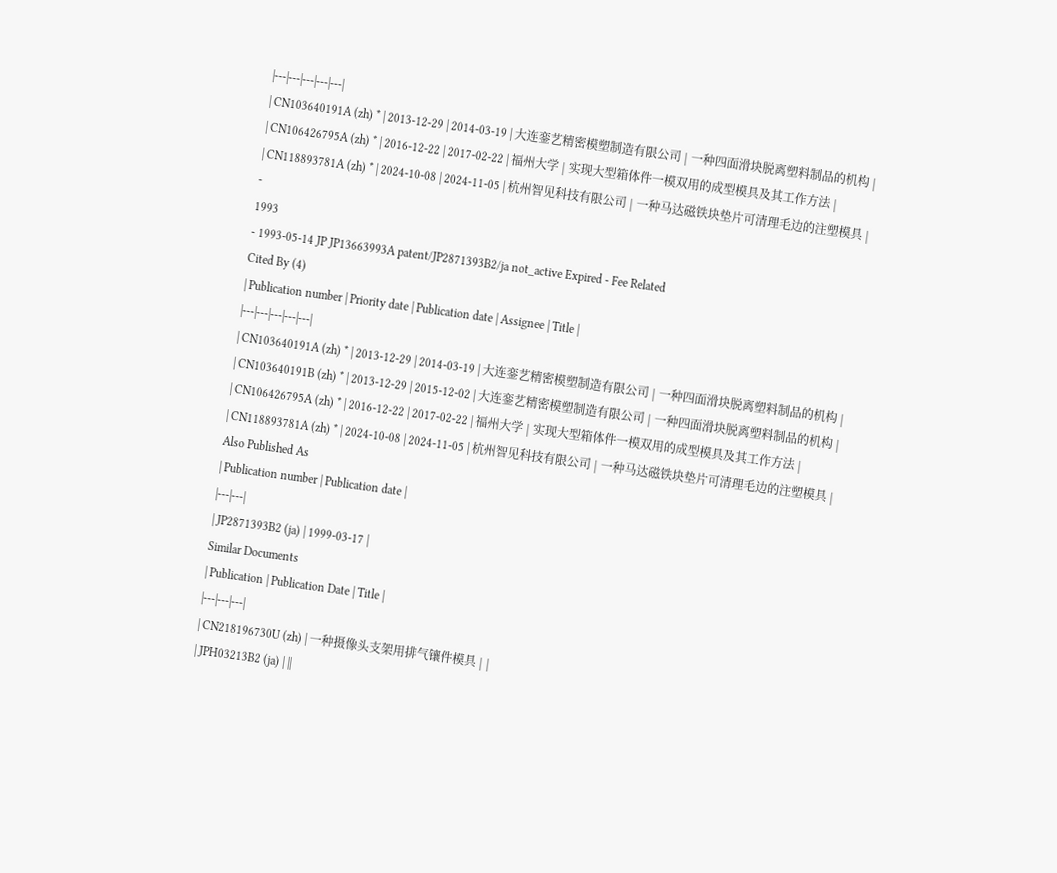|---|---|---|---|---|
| CN103640191A (zh) * | 2013-12-29 | 2014-03-19 | 大连銮艺精密模塑制造有限公司 | 一种四面滑块脱离塑料制品的机构 |
| CN106426795A (zh) * | 2016-12-22 | 2017-02-22 | 福州大学 | 实现大型箱体件一模双用的成型模具及其工作方法 |
| CN118893781A (zh) * | 2024-10-08 | 2024-11-05 | 杭州智见科技有限公司 | 一种马达磁铁块垫片可清理毛边的注塑模具 |
-
1993
- 1993-05-14 JP JP13663993A patent/JP2871393B2/ja not_active Expired - Fee Related
Cited By (4)
| Publication number | Priority date | Publication date | Assignee | Title |
|---|---|---|---|---|
| CN103640191A (zh) * | 2013-12-29 | 2014-03-19 | 大连銮艺精密模塑制造有限公司 | 一种四面滑块脱离塑料制品的机构 |
| CN103640191B (zh) * | 2013-12-29 | 2015-12-02 | 大连銮艺精密模塑制造有限公司 | 一种四面滑块脱离塑料制品的机构 |
| CN106426795A (zh) * | 2016-12-22 | 2017-02-22 | 福州大学 | 实现大型箱体件一模双用的成型模具及其工作方法 |
| CN118893781A (zh) * | 2024-10-08 | 2024-11-05 | 杭州智见科技有限公司 | 一种马达磁铁块垫片可清理毛边的注塑模具 |
Also Published As
| Publication number | Publication date |
|---|---|
| JP2871393B2 (ja) | 1999-03-17 |
Similar Documents
| Publication | Publication Date | Title |
|---|---|---|
| CN218196730U (zh) | 一种摄像头支架用排气镶件模具 | |
| JPH03213B2 (ja) | ||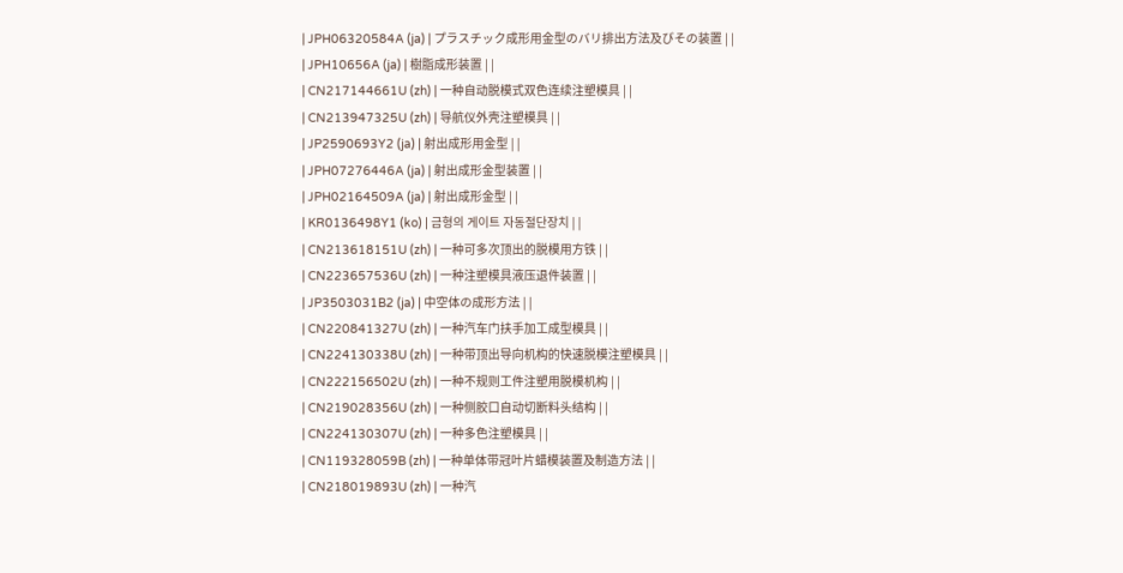| JPH06320584A (ja) | プラスチック成形用金型のバリ排出方法及びその装置 | |
| JPH10656A (ja) | 樹脂成形装置 | |
| CN217144661U (zh) | 一种自动脱模式双色连续注塑模具 | |
| CN213947325U (zh) | 导航仪外壳注塑模具 | |
| JP2590693Y2 (ja) | 射出成形用金型 | |
| JPH07276446A (ja) | 射出成形金型装置 | |
| JPH02164509A (ja) | 射出成形金型 | |
| KR0136498Y1 (ko) | 금형의 게이트 자동절단장치 | |
| CN213618151U (zh) | 一种可多次顶出的脱模用方铁 | |
| CN223657536U (zh) | 一种注塑模具液压退件装置 | |
| JP3503031B2 (ja) | 中空体の成形方法 | |
| CN220841327U (zh) | 一种汽车门扶手加工成型模具 | |
| CN224130338U (zh) | 一种带顶出导向机构的快速脱模注塑模具 | |
| CN222156502U (zh) | 一种不规则工件注塑用脱模机构 | |
| CN219028356U (zh) | 一种侧胶口自动切断料头结构 | |
| CN224130307U (zh) | 一种多色注塑模具 | |
| CN119328059B (zh) | 一种单体带冠叶片蜡模装置及制造方法 | |
| CN218019893U (zh) | 一种汽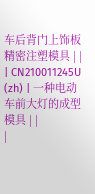车后背门上饰板精密注塑模具 | |
| CN210011245U (zh) | 一种电动车前大灯的成型模具 | |
|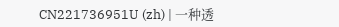CN221736951U (zh) | 一种透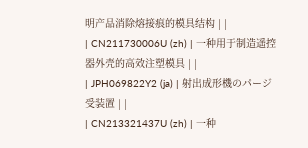明产品消除熔接痕的模具结构 | |
| CN211730006U (zh) | 一种用于制造遥控器外壳的高效注塑模具 | |
| JPH069822Y2 (ja) | 射出成形機のパージ受装置 | |
| CN213321437U (zh) | 一种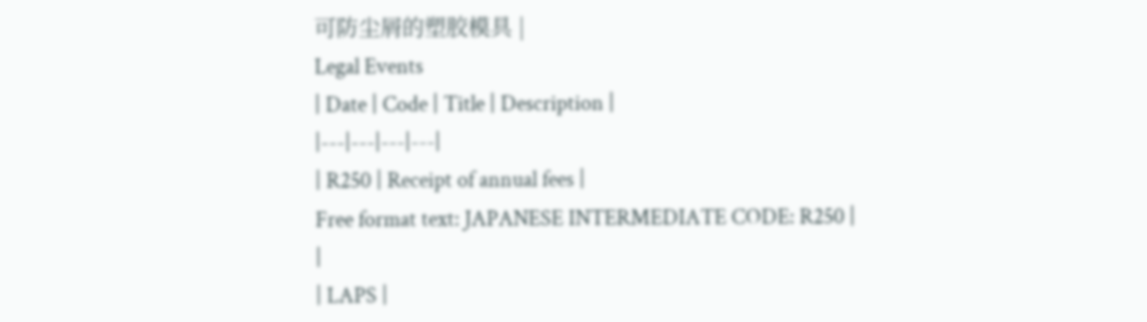可防尘屑的塑胶模具 |
Legal Events
| Date | Code | Title | Description |
|---|---|---|---|
| R250 | Receipt of annual fees |
Free format text: JAPANESE INTERMEDIATE CODE: R250 |
|
| LAPS |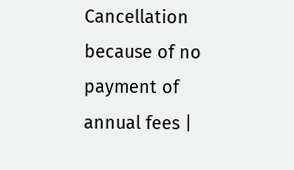Cancellation because of no payment of annual fees |